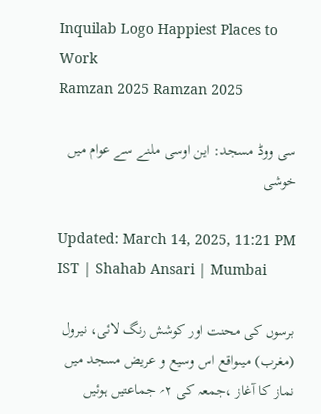Inquilab Logo Happiest Places to Work
Ramzan 2025 Ramzan 2025

سی ووڈ مسجد: این اوسی ملنے سے عوام میں خوشی

Updated: March 14, 2025, 11:21 PM IST | Shahab Ansari | Mumbai

برسوں کی محنت اور کوشش رنگ لائی، نیرول (مغرب) میںواقع اس وسیع و عریض مسجد میں نماز کا آغاز ،جمعہ کی ۲؍ جماعتیں ہوئیں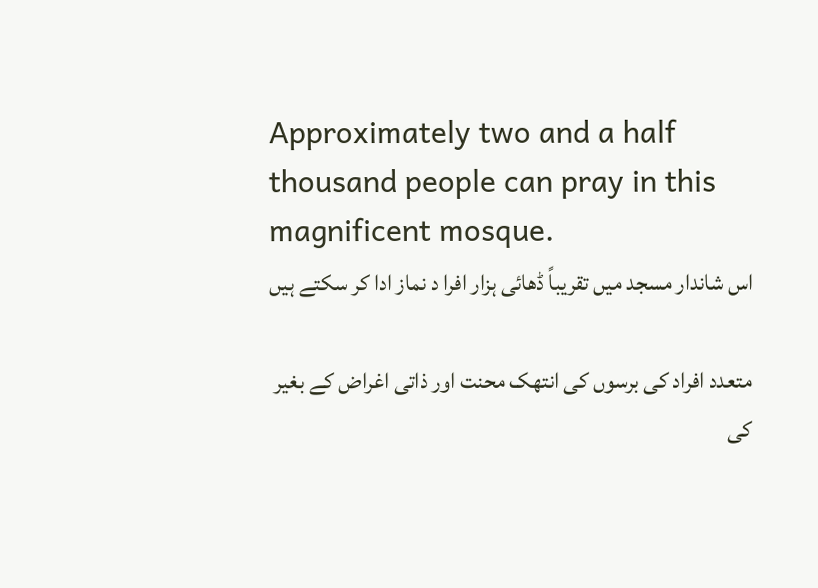Approximately two and a half thousand people can pray in this magnificent mosque.
اس شاندار مسجد میں تقریباً ڈھائی ہزار افرا د نماز ادا کر سکتے ہیں

متعدد افراد کی برسوں کی انتھک محنت اور ذاتی اغراض کے بغیر کی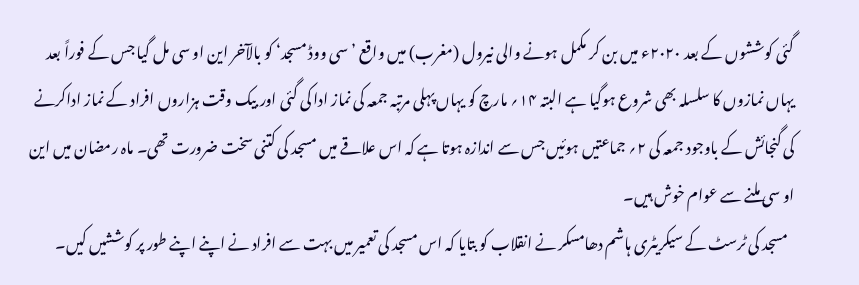گئی کوششوں کے بعد ۲۰۲۰ء میں بن کر مکمل ہونے والی نیرول (مغرب) میں واقع ’سی ووڈ مسجد‘ کو بالآخر این او سی مل گیا جس کے فوراً بعد یہاں نمازوں کا سلسلہ بھی شروع ہوگیا ہے البتہ ۱۴؍ مارچ کو یہاں پہلی مرتبہ جمعہ کی نماز ادا کی گئی اور بیک وقت ہزاروں افراد کے نماز اداکرنے کی گنجائش کے باوجود جمعہ کی ۲؍ جماعتیں ہوئیں جس سے اندازہ ہوتا ہے کہ اس علاقے میں مسجد کی کتنی سخت ضرورت تھی۔ ماہ رمضان میں این او سی ملنے سے عوام خوش ہیں۔
  مسجد کی ٹرسٹ کے سیکریٹری ہاشم دھامسکر نے انقلاب کو بتایا کہ اس مسجد کی تعمیر میں بہت سے افراد نے اپنے اپنے طور پر کوششیں کیں۔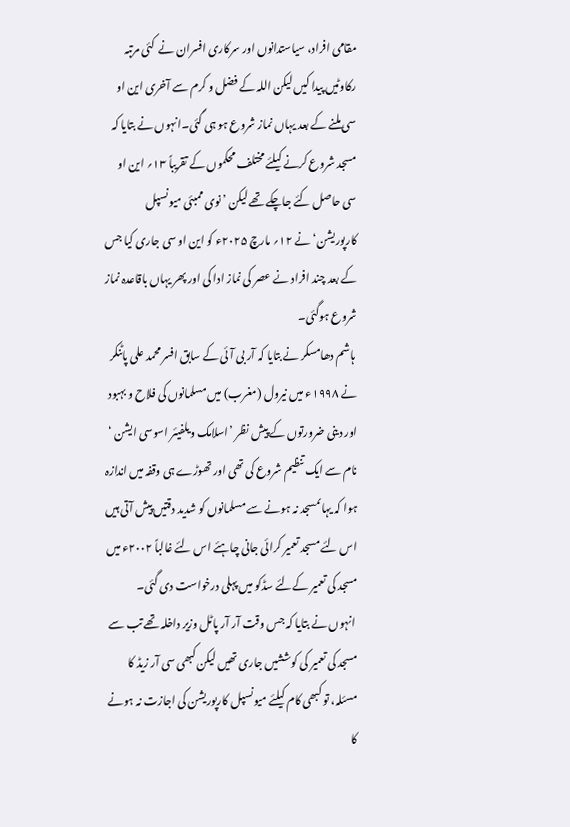مقامی افراد، سیاستدانوں اور سرکاری افسران نے  کئی مرتبہ رکاوٹیں پیدا کیں لیکن اللہ کے فضل و کرم سے آخری این او سی ملنے کے بعد یہاں نماز شروع ہو ہی گئی۔انہوں نے بتایا کہ مسجد شروع کرنے کیلئے مختلف محکموں کے تقریباً ۱۳؍ این او سی حاصل کئے جاچکے تھے لیکن ’نوی ممبئی میونسپل کارپوریشن‘ نے ۱۲؍ مارچ ۲۰۲۵ء کو این او سی جاری کیا جس کے بعد چند افراد نے عصر کی نماز ادا کی اور پھر یہاں باقاعدہ نماز شروع ہوگئی۔
 ہاشم دھامسکر نے بتایا کہ آر بی آئی کے سابق افسر محمد علی پاٹنکر نے ۱۹۹۸ء میں نیرول (مغرب) میں مسلمانوں کی فلاح و بہبود اور دینی ضرورتوں کے پیش نظر ’اسلامک ویلفیئر اسوسی ایشن ‘ نام سے ایک تنظیم شروع کی تھی اور تھوڑے ہی وقفہ میں اندازہ ہوا کہ یہاںمسجد نہ ہونے سے مسلمانوں کو شدید دقتیں پیش آتی ہیں اس لئے مسجد تعمیر کرائی جانی چاہئے اس لئے غالباً ۲۰۰۲ء میں مسجد کی تعمیر کےلئے سڈکو میں پہلی درخواست دی گئی۔
 انہوں نے بتایا کہ جس وقت آر آر پاٹل وزیر داخلہ تھے تب سے مسجد کی تعمیر کی کوششیں جاری تھیں لیکن کبھی سی آر زیڈ کا مسئلہ، تو کبھی کام کیلئے میونسپل کارپوریشن کی اجازت نہ ہونے کا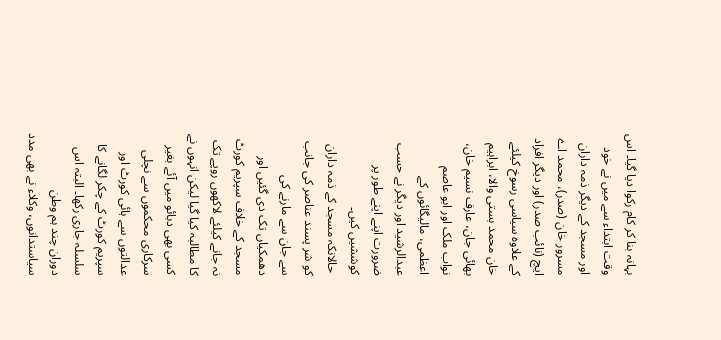بہانہ بنا کر کام رکوا دیا گیا۔ اس وقت ابتداء سے میں نے خود  اور مسجد کے دیگر ذمہ داران مسرور خان (صدر)، محمد اے ایچ (نائب صدر) اور دیگر افراد کے علاوہ سیاسی رسوخ کیلئے خان محمد بستی والا، ابراہیم بھائی جان، عارف نسیم خان، نواب ملک اور ابو عاصم اعظمی، مالیگائوں کے عبدالرشید اور دیگر نے حسب ضرورت اپنے اپنے طور پر کوششیں کیں۔
 حالانکہ مسجد کے ذمہ داران کو شر پسند عناصر کی جانب سے جان سے مارنے کی دھمکیاں تک دی گئیں اور مسجد کے خلاف سپریم کورٹ نہ جانے کیلئے لاکھوں روپے تک کا مطالبہ کیا گیا لیکن انہوں نے کسی بھی دبائو میں آئے بغیر سرکاری محکموں سے نچلی عدالتوں سے ہائی کورٹ اور سپریم کورٹ کے چکر لگانے کا سلسلہ جاری رکھا۔ البتہ اس دوران چند ہم وطن سیاستدانوں، وکلاء نے بھی مدد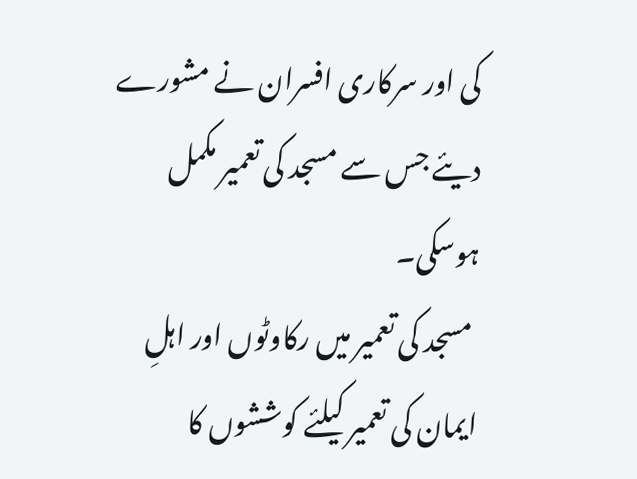کی اور سرکاری افسران نے مشورے دیئے جس سے مسجد کی تعمیر مکمل ہوسکی۔
 مسجد کی تعمیر میں رکاوٹوں اور اہلِ ایمان کی تعمیر کیلئے کوششوں کا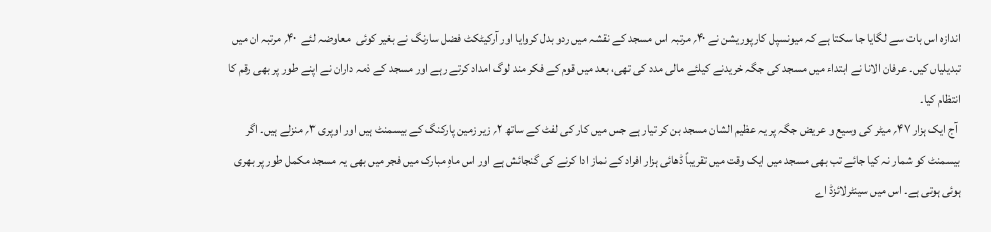اندازہ اس بات سے لگایا جا سکتا ہے کہ میونسپل کارپوریشن نے ۴۰؍ مرتبہ اس مسجد کے نقشہ میں ردو بدل کروایا اور آرکیٹکٹ فضل سارنگ نے بغیر کوئی  معاوضہ لئے  ۴۰؍ مرتبہ ان میں تبدیلیاں کیں۔ عرفان الانا نے ابتداء میں مسجد کی جگہ خریدنے کیلئے مالی مدد کی تھی، بعد میں قوم کے فکر مند لوگ امداد کرتے رہے اور مسجد کے ذمہ داران نے اپنے طور پر بھی رقم کا انتظام کیا۔
 آج ایک ہزار ۴۷؍ میٹر کی وسیع و عریض جگہ پر یہ عظیم الشان مسجد بن کر تیار ہے جس میں کار کی لفٹ کے ساتھ ۲؍ زیر زمین پارکنگ کے بیسمنٹ ہیں اور اوپری ۳؍ منزلے ہیں۔ اگر بیسمنٹ کو شمار نہ کیا جائے تب بھی مسجد میں ایک وقت میں تقریباً ڈھائی ہزار افراد کے نماز ادا کرنے کی گنجائش ہے اور اس ماہِ مبارک میں فجر میں بھی یہ مسجد مکمل طور پر بھری ہوئی ہوتی ہے۔ اس میں سینٹرلائزڈ اے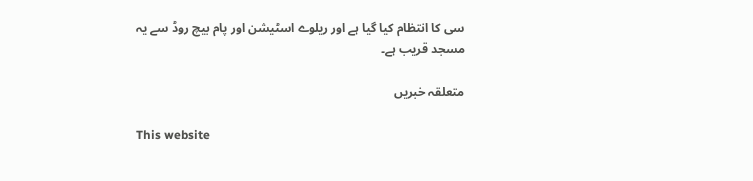سی کا انتظام کیا گیا ہے اور ریلوے اسٹیشن اور پام بیچ روڈ سے یہ مسجد قریب ہے۔

متعلقہ خبریں

This website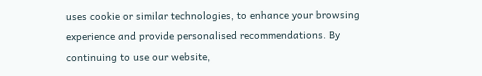uses cookie or similar technologies, to enhance your browsing experience and provide personalised recommendations. By continuing to use our website,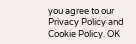you agree to our Privacy Policy and Cookie Policy. OK